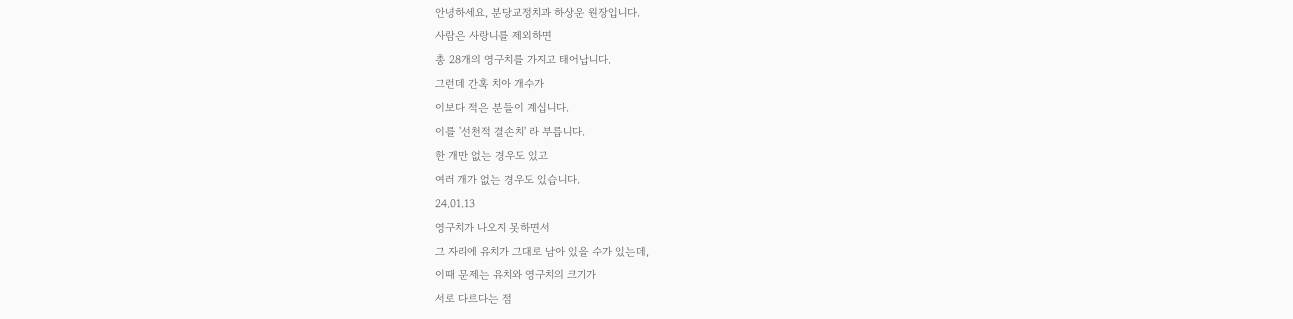안녕하세요, 분당교정치과 하상운 원장입니다.
사람은 사랑니를 제외하면
총 28개의 영구치를 가지고 태어납니다.
그런데 간혹 치아 개수가
이보다 적은 분들이 계십니다.
이를 '선천적 결손치' 라 부릅니다.
한 개만 없는 경우도 있고
여러 개가 없는 경우도 있습니다.
24.01.13
영구치가 나오지 못하면서
그 자리에 유치가 그대로 남아 있을 수가 있는데,
이때 문제는 유치와 영구치의 크기가
서로 다르다는 점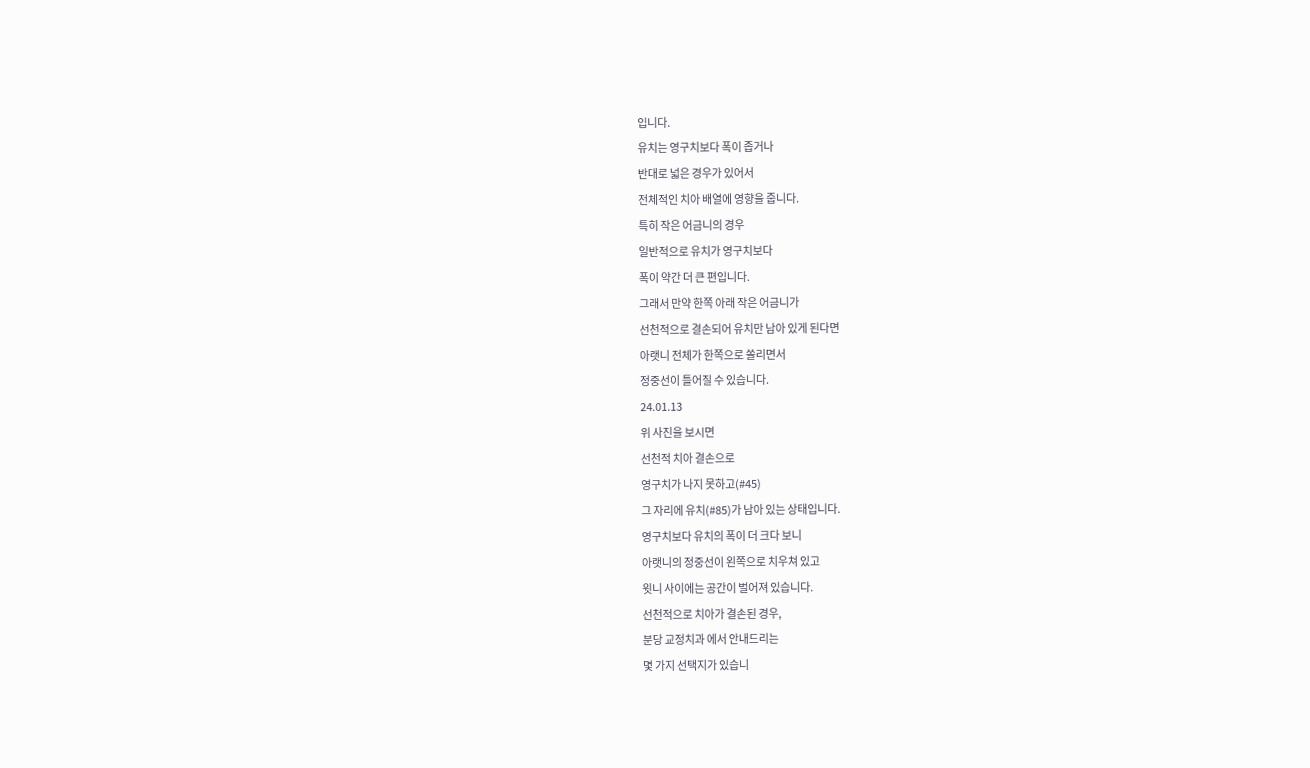입니다.
유치는 영구치보다 폭이 좁거나
반대로 넓은 경우가 있어서
전체적인 치아 배열에 영향을 줍니다.
특히 작은 어금니의 경우
일반적으로 유치가 영구치보다
폭이 약간 더 큰 편입니다.
그래서 만약 한쪽 아래 작은 어금니가
선천적으로 결손되어 유치만 남아 있게 된다면
아랫니 전체가 한쪽으로 쏠리면서
정중선이 틀어질 수 있습니다.
24.01.13
위 사진을 보시면
선천적 치아 결손으로
영구치가 나지 못하고(#45)
그 자리에 유치(#85)가 남아 있는 상태입니다.
영구치보다 유치의 폭이 더 크다 보니
아랫니의 정중선이 왼쪽으로 치우쳐 있고
윗니 사이에는 공간이 벌어져 있습니다.
선천적으로 치아가 결손된 경우,
분당 교정치과 에서 안내드리는
몇 가지 선택지가 있습니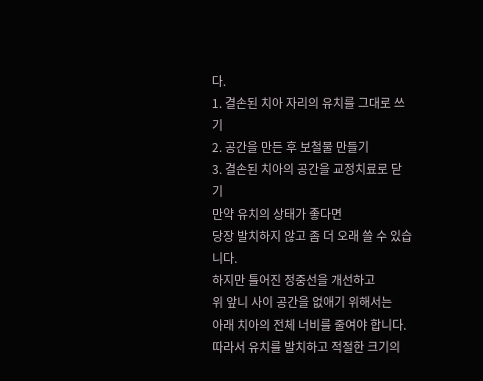다.
1. 결손된 치아 자리의 유치를 그대로 쓰기
2. 공간을 만든 후 보철물 만들기
3. 결손된 치아의 공간을 교정치료로 닫기
만약 유치의 상태가 좋다면
당장 발치하지 않고 좀 더 오래 쓸 수 있습니다.
하지만 틀어진 정중선을 개선하고
위 앞니 사이 공간을 없애기 위해서는
아래 치아의 전체 너비를 줄여야 합니다.
따라서 유치를 발치하고 적절한 크기의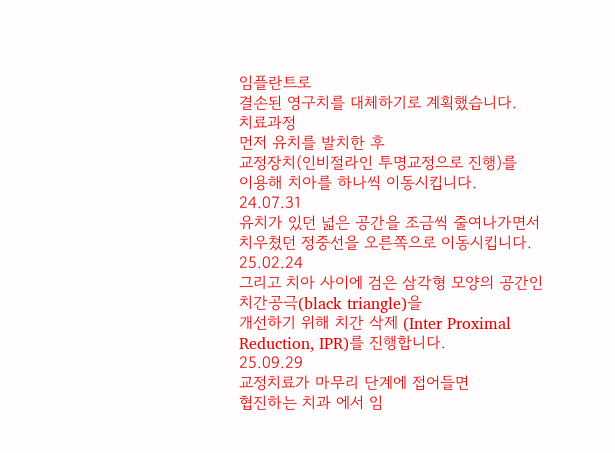임플란트로
결손된 영구치를 대체하기로 계획했습니다.
치료과정
먼저 유치를 발치한 후
교정장치(인비절라인 투명교정으로 진행)를
이용해 치아를 하나씩 이동시킵니다.
24.07.31
유치가 있던 넓은 공간을 조금씩 줄여나가면서
치우쳤던 정중선을 오른쪽으로 이동시킵니다.
25.02.24
그리고 치아 사이에 검은 삼각형 모양의 공간인
치간공극(black triangle)을
개선하기 위해 치간 삭제 (Inter Proximal Reduction, IPR)를 진행합니다.
25.09.29
교정치료가 마무리 단계에 접어들면
협진하는 치과 에서 임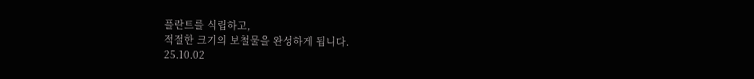플란트를 식립하고,
적절한 크기의 보철물을 완성하게 됩니다.
25.10.02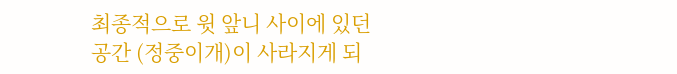최종적으로 윗 앞니 사이에 있던
공간 (정중이개)이 사라지게 되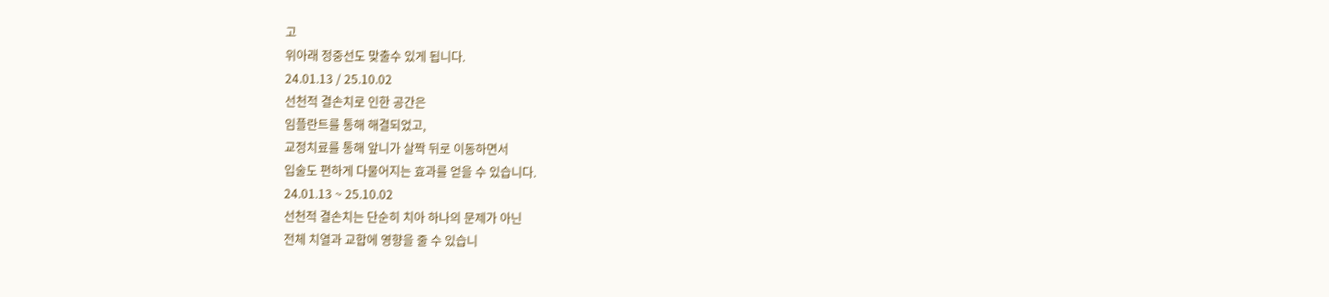고
위아래 정중선도 맞출수 있게 됩니다.
24.01.13 / 25.10.02
선천적 결손치로 인한 공간은
임플란트를 통해 해결되었고,
교정치료를 통해 앞니가 살짝 뒤로 이동하면서
입술도 편하게 다물어지는 효과를 얻을 수 있습니다.
24.01.13 ~ 25.10.02
선천적 결손치는 단순히 치아 하나의 문제가 아닌
전체 치열과 교합에 영향을 줄 수 있습니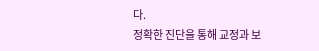다.
정확한 진단을 통해 교정과 보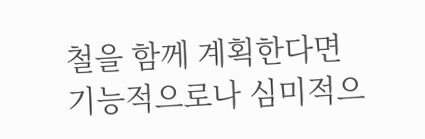철을 함께 계획한다면
기능적으로나 심미적으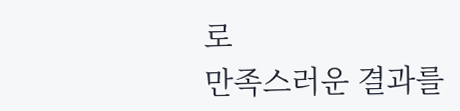로
만족스러운 결과를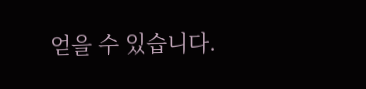얻을 수 있습니다.